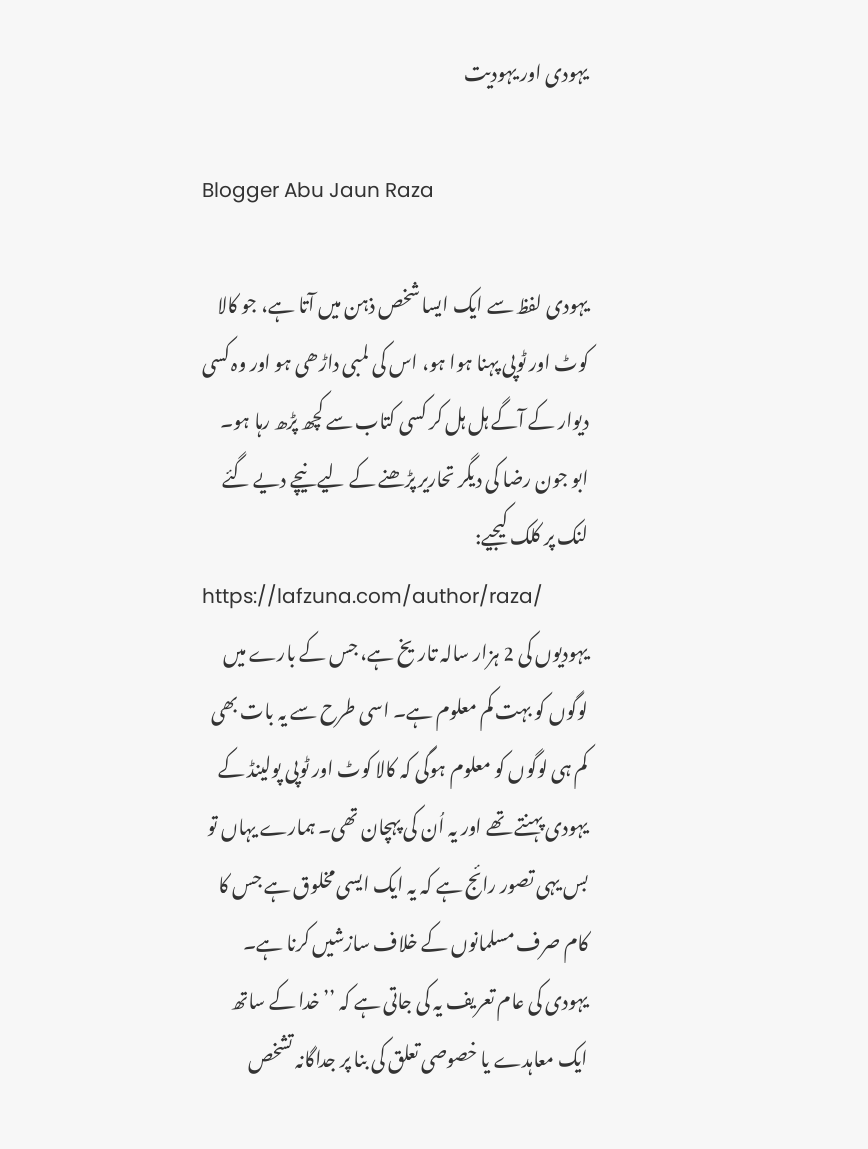یہودی اور یہودیت

Blogger Abu Jaun Raza

یہودی لفظ سے ایک ایسا شخص ذہن میں آتا ہے، جو کالا کوٹ اور ٹوپی پہنا ہوا ہو، اس کی لمبی داڑھی ہو اور وہ کسی دیوار کے آگے ہل ہل کر کسی کتاب سے کچھ پڑھ رہا ہو۔
ابو جون رضا کی دیگر تحاریر پڑھنے کے لیے نیچے دیے گئے لنک پر کلک کیجیے:
https://lafzuna.com/author/raza/
یہودیوں کی 2 ہزار سالہ تاریخ ہے، جس کے بارے میں لوگوں کو بہت کم معلوم ہے۔ اسی طرح سے یہ بات بھی کم ہی لوگوں کو معلوم ہوگی کہ کالا کوٹ اور ٹوپی پولینڈ کے یہودی پہنتے تھے اور یہ اُن کی پہچان تھی۔ ہمارے یہاں تو بس یہی تصور رائج ہے کہ یہ ایک ایسی مخلوق ہے جس کا کام صرف مسلمانوں کے خلاف سازشیں کرنا ہے۔
یہودی کی عام تعریف یہ کی جاتی ہے کہ ’’خدا کے ساتھ ایک معاہدے یا خصوصی تعلق کی بنا پر جداگانہ تشخص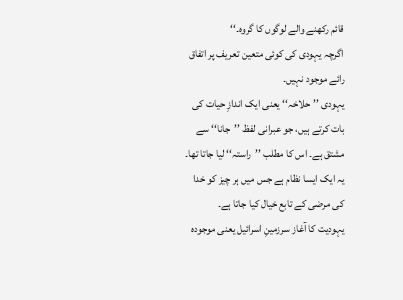قائم رکھنے والے لوگوں کا گروہ۔‘‘
اگرچہ یہودی کی کوئی متعین تعریف پر اتفاق رائے موجود نہیں۔
یہودی ’’حلاخہ‘‘ یعنی ایک اندازِ حیات کی بات کرتے ہیں، جو عبرانی لفظ ’’جانا‘‘ سے مشتق ہے۔ اس کا مطلب ’’راستہ‘‘ لیا جاتا تھا۔ یہ ایک ایسا نظام ہے جس میں ہر چیز کو خدا کی مرضی کے تابع خیال کیا جاتا ہے۔
یہودیت کا آغاز سرزمینِ اسرائیل یعنی موجودہ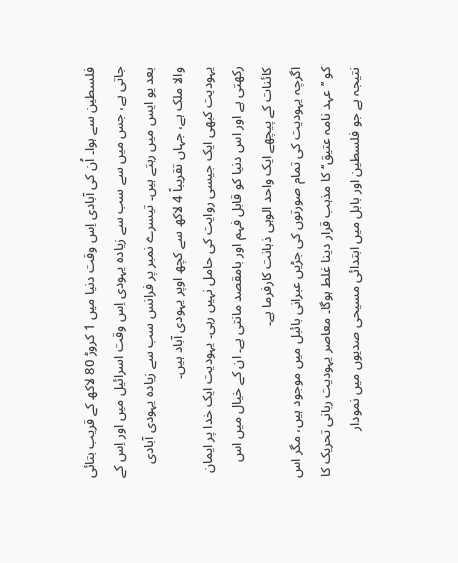فلسطین سے ہوا۔ اُن کی آبادی اِس وقت دنیا میں 1 کروڑ 80 لاکھ کے قریب بتائی جاتی ہے، جس میں سے سب سے زیادہ یہودی اِس وقت اسرائیل میں اور اِس کے بعد یو ایس میں رہتے ہیں۔ تیسرے نمبر پر فرانس سب سے زیادہ یہودی آبادی والا ملک ہے، جہاں تقریباً 4 لاکھ سے کچھ اوپر یہودی آباد ہیں۔
یہودیت کبھی ایک جیسی روایت کی حامل نہیں رہی۔ یہودیت ایک خدا پر ایمان رکھتی ہے اور اس دنیا کو قابل فہم اور بامقصد مانتی ہے۔ ان کے خیال میں اس کائنات کے پیچھے ایک واحد الوہی ذہانت کارفرما ہے۔
اگرچہ یہودیت کی تمام صورتوں کی جڑیں عبرانی بائبل میں موجود ہیں، مگر اس کو ’’عہد نامہ عتیق‘‘ کا مذہب قرار دینا غلط ہوگا۔ معاصر یہودیت ربانی تحریک کا نتیجہ ہے جو فلسطین اور بابل میں ابتدائی مسیحی صدیوں میں نمودار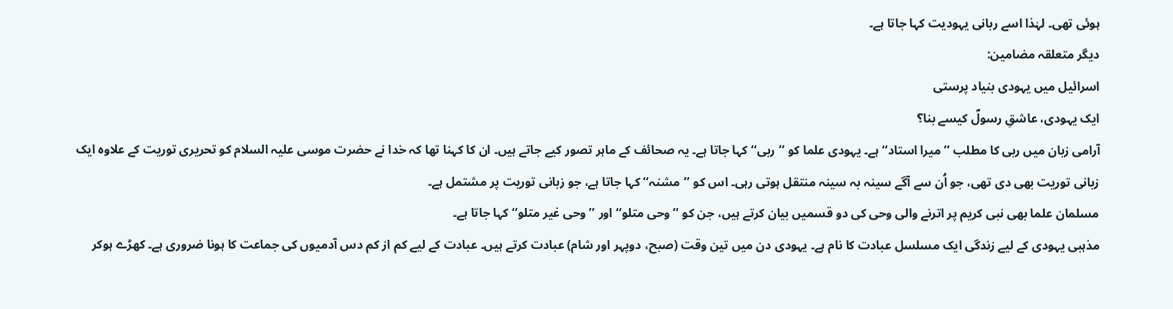ہوئی تھی۔ لہٰذا اسے ربانی یہودیت کہا جاتا ہے۔
دیگر متعلقہ مضامین:
اسرائیل میں یہودی بنیاد پرستی
ایک یہودی، عاشقِ رسولؐ کیسے بنا؟
آرامی زبان میں ربی کا مطلب ’’میرا استاد‘‘ ہے۔ یہودی علما کو ’’ربی‘‘ کہا جاتا ہے۔ یہ صحائف کے ماہر تصور کیے جاتے ہیں۔ ان کا کہنا تھا کہ خدا نے حضرت موسی علیہ السلام کو تحریری توریت کے علاوہ ایک زبانی توریت بھی دی تھی، جو اُن سے آگے سینہ بہ سینہ منتقل ہوتی رہی۔ اس کو ’’مشنہ‘‘ کہا جاتا ہے، جو زبانی توریت پر مشتمل ہے۔
مسلمان علما بھی نبی کریم پر اترنے والی وحی کی دو قسمیں بیان کرتے ہیں، جن کو ’’وحی متلو‘‘ اور ’’وحی غیر متلو‘‘ کہا جاتا ہے۔
مذہبی یہودی کے لیے زندگی ایک مسلسل عبادت کا نام ہے۔ یہودی دن میں تین وقت (صبح، دوپہر اور شام) عبادت کرتے ہیں۔ عبادت کے لیے کم از کم دس آدمیوں کی جماعت کا ہونا ضروری ہے۔ کھڑے ہوکر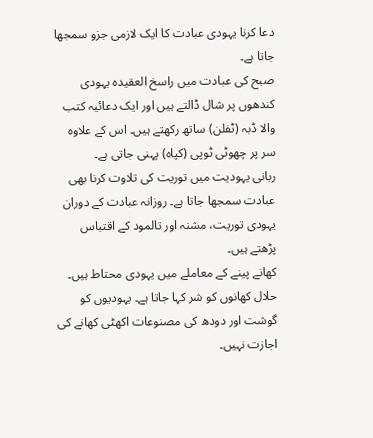دعا کرنا یہودی عبادت کا ایک لازمی جزو سمجھا جاتا ہے۔
صبح کی عبادت میں راسخ العقیدہ یہودی کندھوں پر شال ڈالتے ہیں اور ایک دعائیہ کتب والا ڈبہ (ٹفلن) ساتھ رکھتے ہیں۔ اس کے علاوہ سر پر چھوٹی ٹوپی (کپاہ) پہنی جاتی ہے۔
ربانی یہودیت میں توریت کی تلاوت کرنا بھی عبادت سمجھا جاتا ہے۔ روزانہ عبادت کے دوران یہودی توریت، مشنہ اور تالمود کے اقتباس پڑھتے ہیں۔
کھانے پینے کے معاملے میں یہودی محتاط ہیں۔ حلال کھانوں کو شر کہا جاتا ہے۔ یہودیوں کو گوشت اور دودھ کی مصنوعات اکھٹی کھانے کی اجازت نہیں۔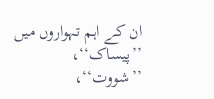ان کے اہم تہواروں میں ’’پیساک‘‘، ’’شووت‘‘،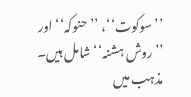’’سوکوت‘‘، ’’حنوکہ‘‘ اور ’’روش ہشنہ‘‘ شامل ہیں۔
مذہب میں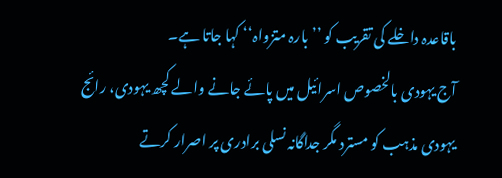باقاعدہ داخلے کی تقریب کو ’’بارہ متزواہ‘‘ کہا جاتا ہے۔
آج یہودی بالخصوص اسرائیل میں پائے جانے والے کچھ یہودی، رائج یہودی مذہب کو مسترد مگر جداگانہ نسلی برادری پر اصرار کرتے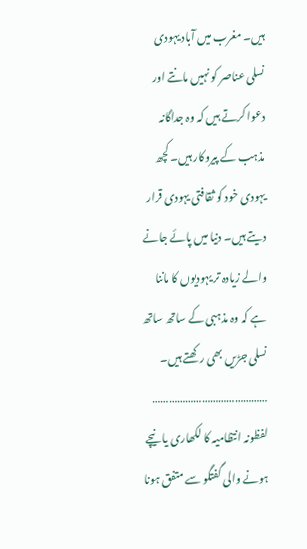ہیں۔ مغرب میں آباد یہودی نسلی عناصر کو نہیں مانتے اور دعوا کرتے ہیں کہ وہ جداگانہ مذہب کے پیروکار ہیں۔ کچھ یہودی خود کو ثقافتی یہودی قرار دیتے ہیں۔ دنیا میں پائے جانے والے زیادہ تر یہودیوں کا ماننا ہے کہ وہ مذہبی کے ساتھ ساتھ نسلی جڑیں بھی رکھتے ہیں۔
……………………………………
لفظونہ انتظامیہ کا لکھاری یا نیچے ہونے والی گفتگو سے متفق ہونا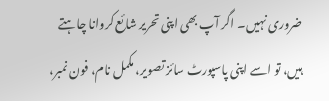ضروری نہیں۔ اگر آپ بھی اپنی تحریر شائع کروانا چاہتے ہیں، تو اسے اپنی پاسپورٹ سائز تصویر، مکمل نام، فون نمبر،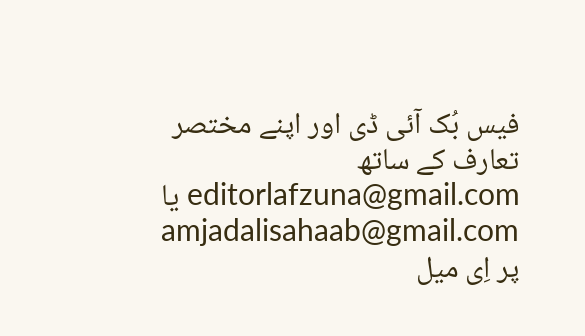فیس بُک آئی ڈی اور اپنے مختصر تعارف کے ساتھ editorlafzuna@gmail.com یا amjadalisahaab@gmail.com پر اِی میل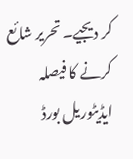کر دیجیے۔ تحریر شائع کرنے کا فیصلہ ایڈیٹوریل بورڈ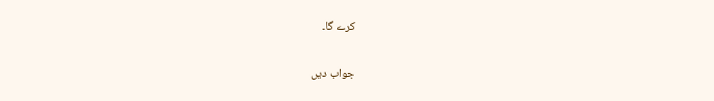کرے گا۔

جواب دیں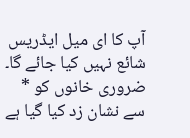آپ کا ای میل ایڈریس شائع نہیں کیا جائے گا۔ ضروری خانوں کو * سے نشان زد کیا گیا ہے